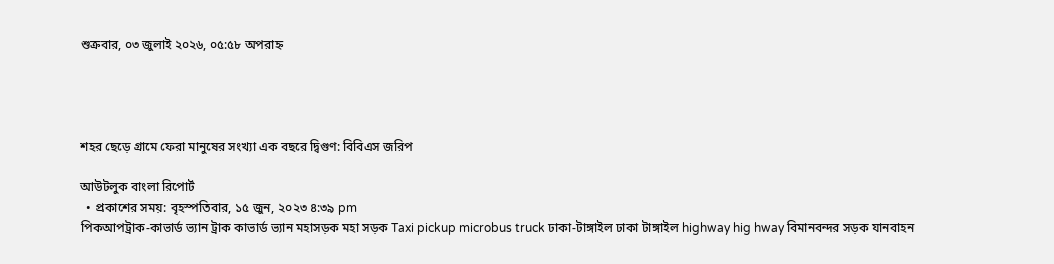শুক্রবার, ০৩ জুলাই ২০২৬, ০৫:৫৮ অপরাহ্ন




শহর ছেড়ে গ্রামে ফেরা মানুষের সংখ্যা এক বছরে দ্বিগুণ: বিবিএস জরিপ

আউটলুক বাংলা রিপোর্ট
  • প্রকাশের সময়: বৃহস্পতিবার, ১৫ জুন, ২০২৩ ৪:৩৯ pm
পিকআপট্রাক-কাভার্ড ভ্যান ট্রাক কাভার্ড ভ্যান মহাসড়ক মহা সড়ক Taxi pickup microbus truck ঢাকা-টাঙ্গাইল ঢাকা টাঙ্গাইল highway hig hway বিমানবন্দর সড়ক যানবাহন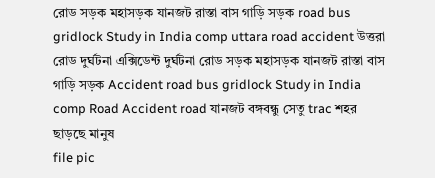রোড সড়ক মহাসড়ক যানজট রাস্তা বাস গাড়ি সড়ক road bus gridlock Study in India comp uttara road accident উত্তরা রোড দুর্ঘটনা এক্সিডেন্ট দুর্ঘটনা রোড সড়ক মহাসড়ক যানজট রাস্তা বাস গাড়ি সড়ক Accident road bus gridlock Study in India comp Road Accident road যানজট বঙ্গবন্ধু সেতু trac শহর ছাড়ছে মানুষ
file pic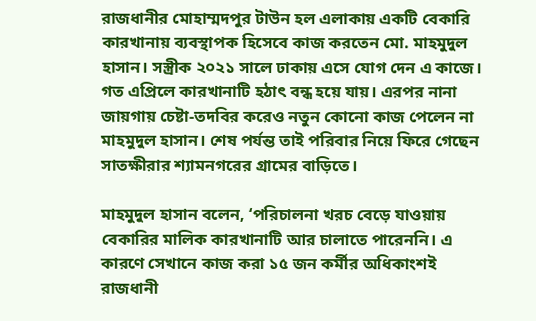রাজধানীর মোহাম্মদপুর টাউন হল এলাকায় একটি বেকারি কারখানায় ব্যবস্থাপক হিসেবে কাজ করতেন মো. মাহমুদুল হাসান। সস্ত্রীক ২০২১ সালে ঢাকায় এসে যোগ দেন এ কাজে। গত এপ্রিলে কারখানাটি হঠাৎ বন্ধ হয়ে যায়। এরপর নানা জায়গায় চেষ্টা-তদবির করেও নতুন কোনো কাজ পেলেন না মাহমুদুল হাসান। শেষ পর্যন্ত তাই পরিবার নিয়ে ফিরে গেছেন সাতক্ষীরার শ্যামনগরের গ্রামের বাড়িতে।

মাহমুদুল হাসান বলেন, ‘পরিচালনা খরচ বেড়ে যাওয়ায় বেকারির মালিক কারখানাটি আর চালাতে পারেননি। এ কারণে সেখানে কাজ করা ১৫ জন কর্মীর অধিকাংশই রাজধানী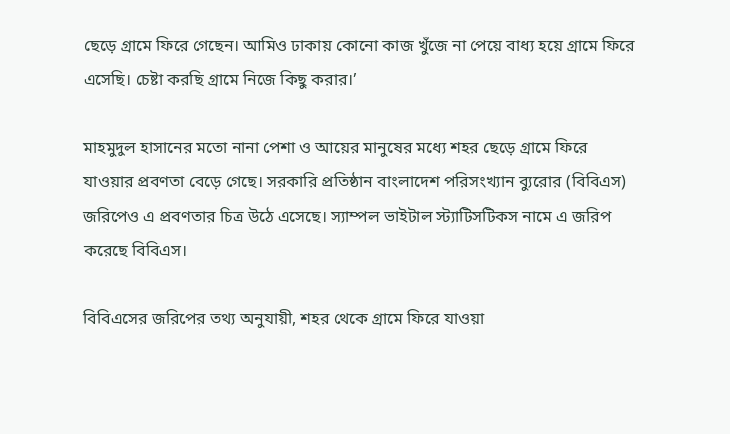ছেড়ে গ্রামে ফিরে গেছেন। আমিও ঢাকায় কোনো কাজ খুঁজে না পেয়ে বাধ্য হয়ে গ্রামে ফিরে এসেছি। চেষ্টা করছি গ্রামে নিজে কিছু করার।’

মাহমুদুল হাসানের মতো নানা পেশা ও আয়ের মানুষের মধ্যে শহর ছেড়ে গ্রামে ফিরে যাওয়ার প্রবণতা বেড়ে গেছে। সরকারি প্রতিষ্ঠান বাংলাদেশ পরিসংখ্যান ব্যুরোর (বিবিএস) জরিপেও এ প্রবণতার চিত্র উঠে এসেছে। স্যাম্পল ভাইটাল স্ট্যাটিসটিকস নামে এ জরিপ করেছে বিবিএস।

বিবিএসের জরিপের তথ্য অনুযায়ী, শহর থেকে গ্রামে ফিরে যাওয়া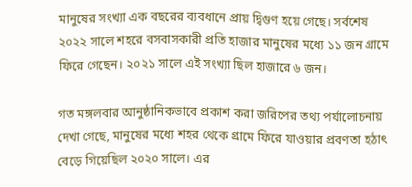মানুষের সংখ্যা এক বছরের ব্যবধানে প্রায় দ্বিগুণ হয়ে গেছে। সর্বশেষ ২০২২ সালে শহরে বসবাসকারী প্রতি হাজার মানুষের মধ্যে ১১ জন গ্রামে ফিরে গেছেন। ২০২১ সালে এই সংখ্যা ছিল হাজারে ৬ জন।

গত মঙ্গলবার আনুষ্ঠানিকভাবে প্রকাশ করা জরিপের তথ্য পর্যালোচনায় দেখা গেছে, মানুষের মধ্যে শহর থেকে গ্রামে ফিরে যাওয়ার প্রবণতা হঠাৎ বেড়ে গিয়েছিল ২০২০ সালে। এর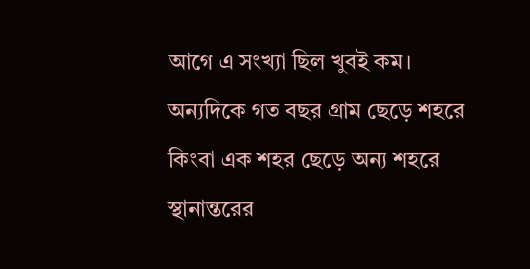আগে এ সংখ্যা ছিল খুবই কম। অন্যদিকে গত বছর গ্রাম ছেড়ে শহরে কিংবা এক শহর ছেড়ে অন্য শহরে স্থানান্তরের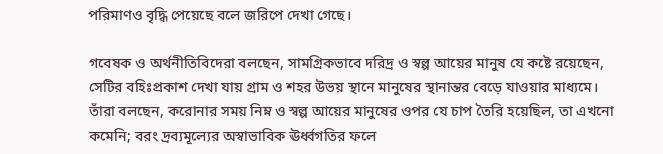পরিমাণও বৃদ্ধি পেয়েছে বলে জরিপে দেখা গেছে।

গবেষক ও অর্থনীতিবিদেরা বলছেন, সামগ্রিকভাবে দরিদ্র ও স্বল্প আয়ের মানুষ যে কষ্টে রয়েছেন, সেটির বহিঃপ্রকাশ দেখা যায় গ্রাম ও শহর উভয় স্থানে মানুষের স্থানান্তর বেড়ে যাওয়ার মাধ্যমে। তাঁরা বলছেন, করোনার সময় নিম্ন ও স্বল্প আয়ের মানুষের ওপর যে চাপ তৈরি হয়েছিল, তা এখনো কমেনি; বরং দ্রব্যমূল্যের অস্বাভাবিক ঊর্ধ্বগতির ফলে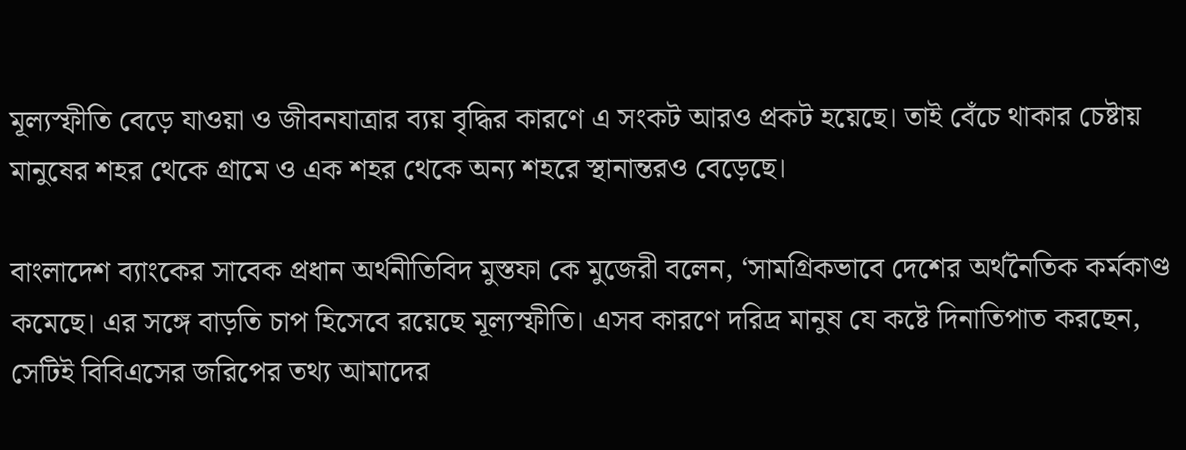মূল্যস্ফীতি বেড়ে যাওয়া ও জীবনযাত্রার ব্যয় বৃদ্ধির কারণে এ সংকট আরও প্রকট হয়েছে। তাই বেঁচে থাকার চেষ্টায় মানুষের শহর থেকে গ্রামে ও এক শহর থেকে অন্য শহরে স্থানান্তরও বেড়েছে।

বাংলাদেশ ব্যাংকের সাবেক প্রধান অর্থনীতিবিদ মুস্তফা কে মুজেরী বলেন, ‘সামগ্রিকভাবে দেশের অর্থনৈতিক কর্মকাণ্ড কমেছে। এর সঙ্গে বাড়তি চাপ হিসেবে রয়েছে মূল্যস্ফীতি। এসব কারণে দরিদ্র মানুষ যে কষ্টে দিনাতিপাত করছেন, সেটিই বিবিএসের জরিপের তথ্য আমাদের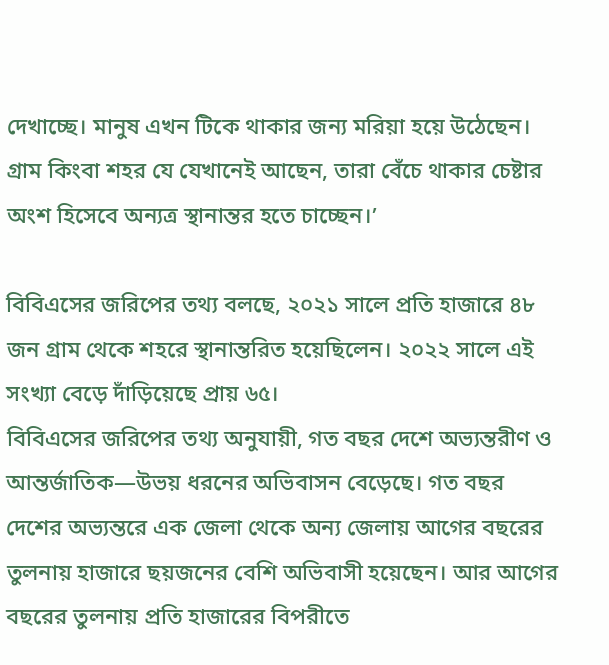দেখাচ্ছে। মানুষ এখন টিকে থাকার জন্য মরিয়া হয়ে উঠেছেন। গ্রাম কিংবা শহর যে যেখানেই আছেন, তারা বেঁচে থাকার চেষ্টার অংশ হিসেবে অন্যত্র স্থানান্তর হতে চাচ্ছেন।’

বিবিএসের জরিপের তথ্য বলছে, ২০২১ সালে প্রতি হাজারে ৪৮ জন গ্রাম থেকে শহরে স্থানান্তরিত হয়েছিলেন। ২০২২ সালে এই সংখ্যা বেড়ে দাঁড়িয়েছে প্রায় ৬৫।
বিবিএসের জরিপের তথ্য অনুযায়ী, গত বছর দেশে অভ্যন্তরীণ ও আন্তর্জাতিক—উভয় ধরনের অভিবাসন বেড়েছে। গত বছর দেশের অভ্যন্তরে এক জেলা থেকে অন্য জেলায় আগের বছরের তুলনায় হাজারে ছয়জনের বেশি অভিবাসী হয়েছেন। আর আগের বছরের তুলনায় প্রতি হাজারের বিপরীতে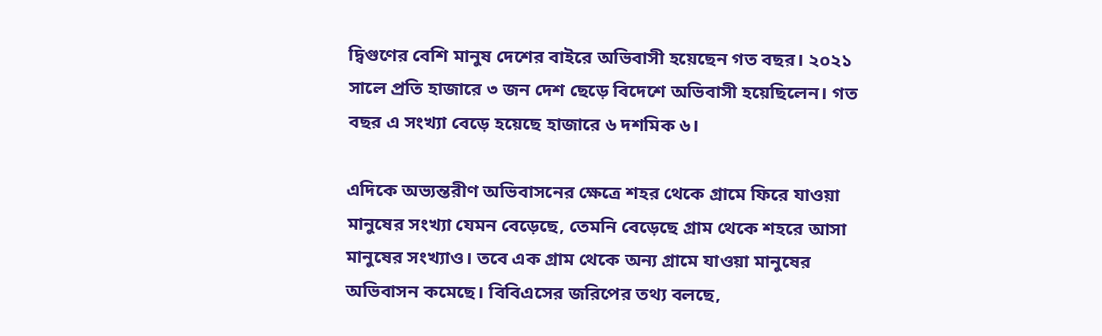দ্বিগুণের বেশি মানুষ দেশের বাইরে অভিবাসী হয়েছেন গত বছর। ২০২১ সালে প্রতি হাজারে ৩ জন দেশ ছেড়ে বিদেশে অভিবাসী হয়েছিলেন। গত বছর এ সংখ্যা বেড়ে হয়েছে হাজারে ৬ দশমিক ৬।

এদিকে অভ্যন্তরীণ অভিবাসনের ক্ষেত্রে শহর থেকে গ্রামে ফিরে যাওয়া মানুষের সংখ্যা যেমন বেড়েছে, তেমনি বেড়েছে গ্রাম থেকে শহরে আসা মানুষের সংখ্যাও। তবে এক গ্রাম থেকে অন্য গ্রামে যাওয়া মানুষের অভিবাসন কমেছে। বিবিএসের জরিপের তথ্য বলছে,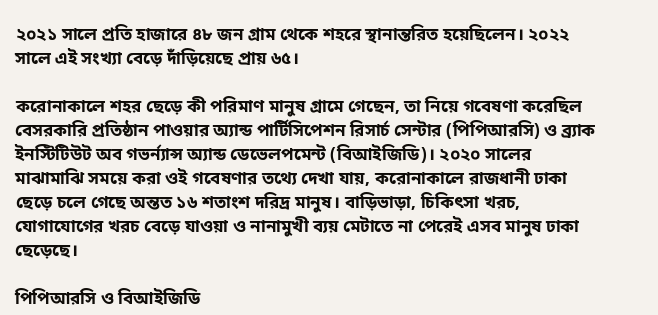২০২১ সালে প্রতি হাজারে ৪৮ জন গ্রাম থেকে শহরে স্থানান্তরিত হয়েছিলেন। ২০২২ সালে এই সংখ্যা বেড়ে দাঁড়িয়েছে প্রায় ৬৫।

করোনাকালে শহর ছেড়ে কী পরিমাণ মানুষ গ্রামে গেছেন, তা নিয়ে গবেষণা করেছিল বেসরকারি প্রতিষ্ঠান পাওয়ার অ্যান্ড পার্টিসিপেশন রিসার্চ সেন্টার (পিপিআরসি) ও ব্র্যাক ইনস্টিটিউট অব গভর্ন্যান্স অ্যান্ড ডেভেলপমেন্ট (বিআইজিডি)। ২০২০ সালের মাঝামাঝি সময়ে করা ওই গবেষণার তথ্যে দেখা যায়, করোনাকালে রাজধানী ঢাকা ছেড়ে চলে গেছে অন্তত ১৬ শতাংশ দরিদ্র মানুষ। বাড়িভাড়া, চিকিৎসা খরচ, যোগাযোগের খরচ বেড়ে যাওয়া ও নানামুখী ব্যয় মেটাতে না পেরেই এসব মানুষ ঢাকা ছেড়েছে।

পিপিআরসি ও বিআইজিডি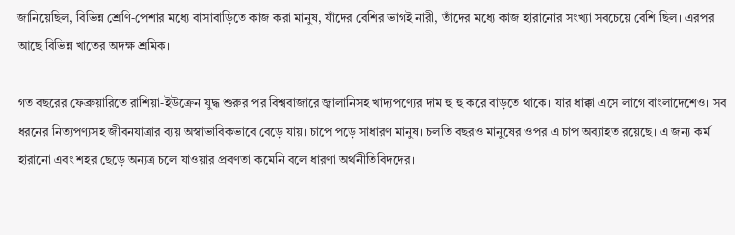জানিয়েছিল, বিভিন্ন শ্রেণি-পেশার মধ্যে বাসাবাড়িতে কাজ করা মানুষ, যাঁদের বেশির ভাগই নারী, তাঁদের মধ্যে কাজ হারানোর সংখ্যা সবচেয়ে বেশি ছিল। এরপর আছে বিভিন্ন খাতের অদক্ষ শ্রমিক।

গত বছরের ফেব্রুয়ারিতে রাশিয়া-ইউক্রেন যুদ্ধ শুরুর পর বিশ্ববাজারে জ্বালানিসহ খাদ্যপণ্যের দাম হু হু করে বাড়তে থাকে। যার ধাক্কা এসে লাগে বাংলাদেশেও। সব ধরনের নিত্যপণ্যসহ জীবনযাত্রার ব্যয় অস্বাভাবিকভাবে বেড়ে যায়। চাপে পড়ে সাধারণ মানুষ। চলতি বছরও মানুষের ওপর এ চাপ অব্যাহত রয়েছে। এ জন্য কর্ম হারানো এবং শহর ছেড়ে অন্যত্র চলে যাওয়ার প্রবণতা কমেনি বলে ধারণা অর্থনীতিবিদদের।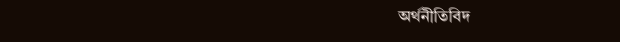অর্থনীতিবিদ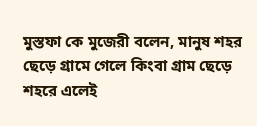মুস্তফা কে মুজেরী বলেন, মানুষ শহর ছেড়ে গ্রামে গেলে কিংবা গ্রাম ছেড়ে শহরে এলেই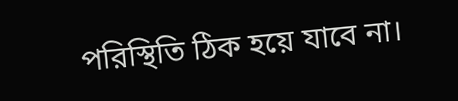পরিস্থিতি ঠিক হয়ে যাবে না।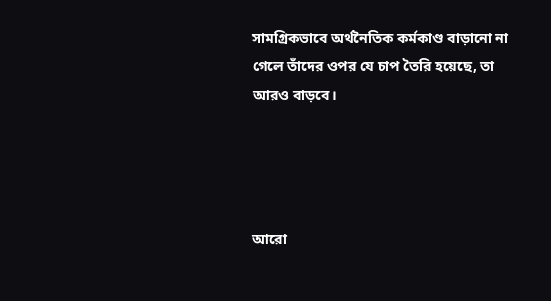সামগ্রিকভাবে অর্থনৈতিক কর্মকাণ্ড বাড়ানো না গেলে তাঁদের ওপর যে চাপ তৈরি হয়েছে, তা আরও বাড়বে।




আরো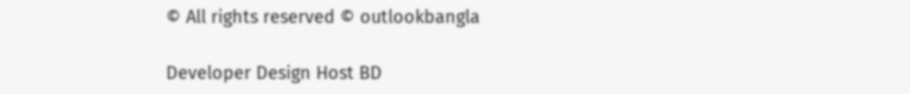© All rights reserved © outlookbangla

Developer Design Host BD